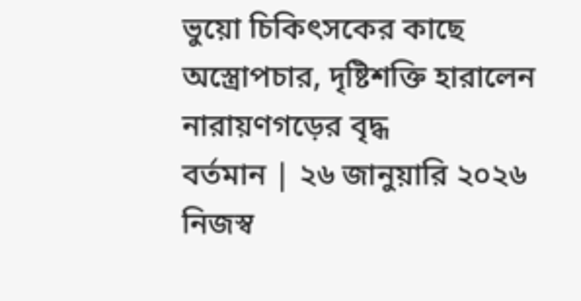ভুয়ো চিকিৎসকের কাছে অস্ত্রোপচার, দৃষ্টিশক্তি হারালেন নারায়ণগড়ের বৃদ্ধ
বর্তমান | ২৬ জানুয়ারি ২০২৬
নিজস্ব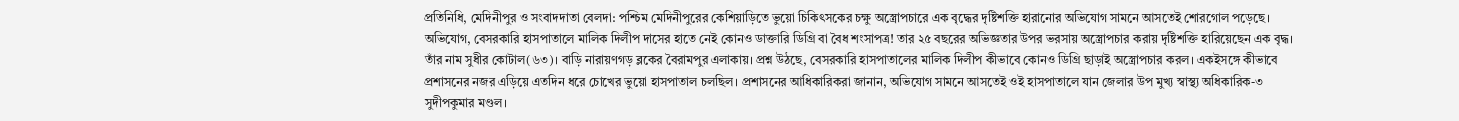প্রতিনিধি, মেদিনীপুর ও সংবাদদাতা বেলদা: পশ্চিম মেদিনীপুরের কেশিয়াড়িতে ভুয়ো চিকিৎসকের চক্ষু অস্ত্রোপচারে এক বৃদ্ধের দৃষ্টিশক্তি হারানোর অভিযোগ সামনে আসতেই শোরগোল পড়েছে। অভিযোগ, বেসরকারি হাসপাতালে মালিক দিলীপ দাসের হাতে নেই কোনও ডাক্তারি ডিগ্রি বা বৈধ শংসাপত্র! তার ২৫ বছরের অভিজ্ঞতার উপর ভরসায় অস্ত্রোপচার করায় দৃষ্টিশক্তি হারিয়েছেন এক বৃদ্ধ। তাঁর নাম সুধীর কোটাল(৬৩)। বাড়ি নারায়ণগড় ব্লকের বৈরামপুর এলাকায়। প্রশ্ন উঠছে, বেসরকারি হাসপাতালের মালিক দিলীপ কীভাবে কোনও ডিগ্রি ছাড়াই অস্ত্রোপচার করল। একইসঙ্গে কীভাবে প্রশাসনের নজর এড়িয়ে এতদিন ধরে চোখের ভুয়ো হাসপাতাল চলছিল। প্রশাসনের আধিকারিকরা জানান, অভিযোগ সামনে আসতেই ওই হাসপাতালে যান জেলার উপ মুখ্য স্বাস্থ্য অধিকারিক-৩ সুদীপকুমার মণ্ডল।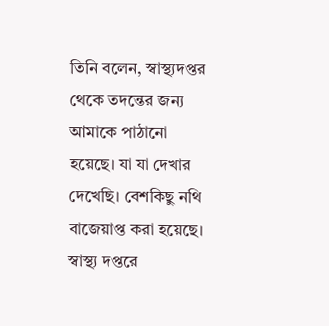তিনি বলেন, স্বাস্থ্যদপ্তর থেকে তদন্তের জন্য আমাকে পাঠানো হয়েছে। যা যা দেখার দেখেছি। বেশকিছু নথি বাজেয়াপ্ত করা হয়েছে। স্বাস্থ্য দপ্তরে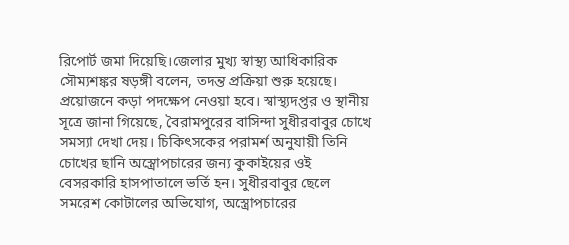রিপোর্ট জমা দিয়েছি।জেলার মুখ্য স্বাস্থ্য আধিকারিক সৌম্যশঙ্কর ষড়ঙ্গী বলেন, তদন্ত প্রক্রিয়া শুরু হয়েছে। প্রয়োজনে কড়া পদক্ষেপ নেওয়া হবে। স্বাস্থ্যদপ্তর ও স্থানীয় সূত্রে জানা গিয়েছে, বৈরামপুরের বাসিন্দা সুধীরবাবুর চোখে সমস্যা দেখা দেয়। চিকিৎসকের পরামর্শ অনুযায়ী তিনি চোখের ছানি অস্ত্রোপচারের জন্য কুকাইয়ের ওই বেসরকারি হাসপাতালে ভর্তি হন। সুধীরবাবুর ছেলে সমরেশ কোটালের অভিযোগ, অস্ত্রোপচারের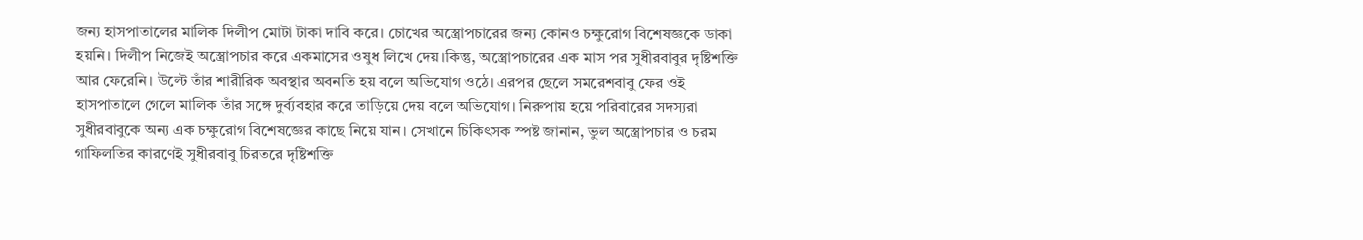জন্য হাসপাতালের মালিক দিলীপ মোটা টাকা দাবি করে। চোখের অস্ত্রোপচারের জন্য কোনও চক্ষুরোগ বিশেষজ্ঞকে ডাকা হয়নি। দিলীপ নিজেই অস্ত্রোপচার করে একমাসের ওষুধ লিখে দেয়।কিন্তু, অস্ত্রোপচারের এক মাস পর সুধীরবাবুর দৃষ্টিশক্তি আর ফেরেনি। উল্টে তাঁর শারীরিক অবস্থার অবনতি হয় বলে অভিযোগ ওঠে। এরপর ছেলে সমরেশবাবু ফের ওই হাসপাতালে গেলে মালিক তাঁর সঙ্গে দুর্ব্যবহার করে তাড়িয়ে দেয় বলে অভিযোগ। নিরুপায় হয়ে পরিবারের সদস্যরা সুধীরবাবুকে অন্য এক চক্ষুরোগ বিশেষজ্ঞের কাছে নিয়ে যান। সেখানে চিকিৎসক স্পষ্ট জানান, ভুল অস্ত্রোপচার ও চরম গাফিলতির কারণেই সুধীরবাবু চিরতরে দৃষ্টিশক্তি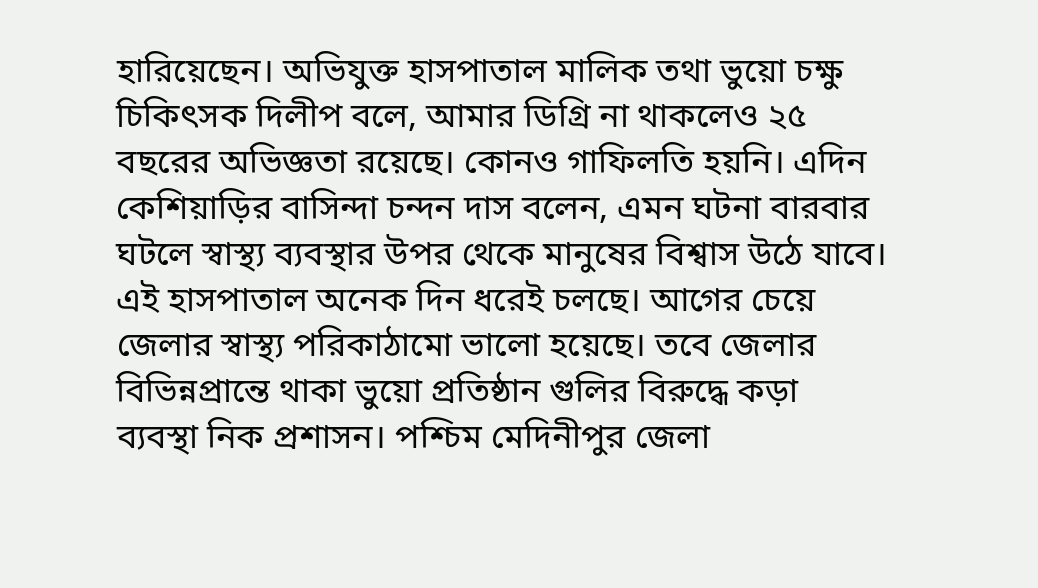হারিয়েছেন। অভিযুক্ত হাসপাতাল মালিক তথা ভুয়ো চক্ষু চিকিৎসক দিলীপ বলে, আমার ডিগ্রি না থাকলেও ২৫ বছরের অভিজ্ঞতা রয়েছে। কোনও গাফিলতি হয়নি। এদিন কেশিয়াড়ির বাসিন্দা চন্দন দাস বলেন, এমন ঘটনা বারবার ঘটলে স্বাস্থ্য ব্যবস্থার উপর থেকে মানুষের বিশ্বাস উঠে যাবে। এই হাসপাতাল অনেক দিন ধরেই চলছে। আগের চেয়ে জেলার স্বাস্থ্য পরিকাঠামো ভালো হয়েছে। তবে জেলার বিভিন্নপ্রান্তে থাকা ভুয়ো প্রতিষ্ঠান গুলির বিরুদ্ধে কড়া ব্যবস্থা নিক প্রশাসন। পশ্চিম মেদিনীপুর জেলা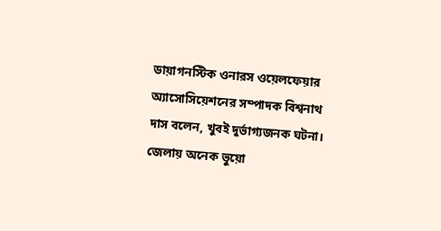ডায়াগনস্টিক ওনারস ওয়েলফেয়ার অ্যাসোসিয়েশনের সম্পাদক বিশ্বনাথ দাস বলেন, খুবই দুর্ভাগ্যজনক ঘটনা। জেলায় অনেক ভুয়ো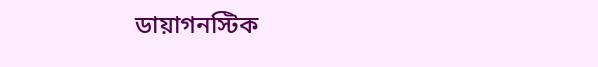ডায়াগনস্টিক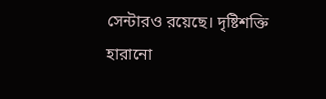সেন্টারও রয়েছে। দৃষ্টিশক্তি হারানো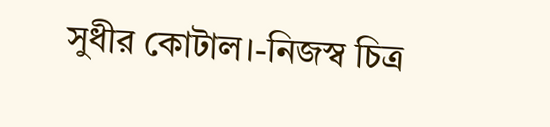সুধীর কোটাল।-নিজস্ব চিত্র